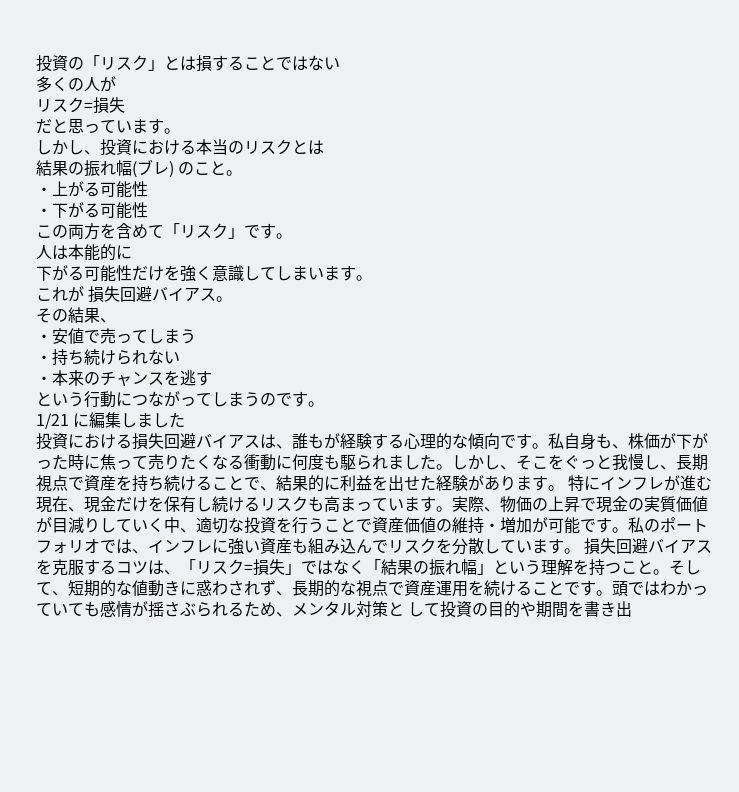投資の「リスク」とは損することではない
多くの人が
リスク=損失
だと思っています。
しかし、投資における本当のリスクとは
結果の振れ幅(ブレ) のこと。
・上がる可能性
・下がる可能性
この両方を含めて「リスク」です。
人は本能的に
下がる可能性だけを強く意識してしまいます。
これが 損失回避バイアス。
その結果、
・安値で売ってしまう
・持ち続けられない
・本来のチャンスを逃す
という行動につながってしまうのです。
1/21 に編集しました
投資における損失回避バイアスは、誰もが経験する心理的な傾向です。私自身も、株価が下がった時に焦って売りたくなる衝動に何度も駆られました。しかし、そこをぐっと我慢し、長期視点で資産を持ち続けることで、結果的に利益を出せた経験があります。 特にインフレが進む現在、現金だけを保有し続けるリスクも高まっています。実際、物価の上昇で現金の実質価値が目減りしていく中、適切な投資を行うことで資産価値の維持・増加が可能です。私のポートフォリオでは、インフレに強い資産も組み込んでリスクを分散しています。 損失回避バイアスを克服するコツは、「リスク=損失」ではなく「結果の振れ幅」という理解を持つこと。そして、短期的な値動きに惑わされず、長期的な視点で資産運用を続けることです。頭ではわかっていても感情が揺さぶられるため、メンタル対策と して投資の目的や期間を書き出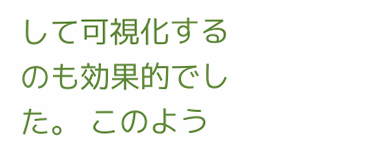して可視化するのも効果的でした。 このよう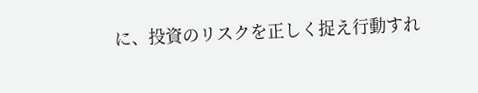に、投資のリスクを正しく捉え行動すれ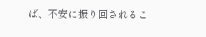ば、不安に振り回されるこ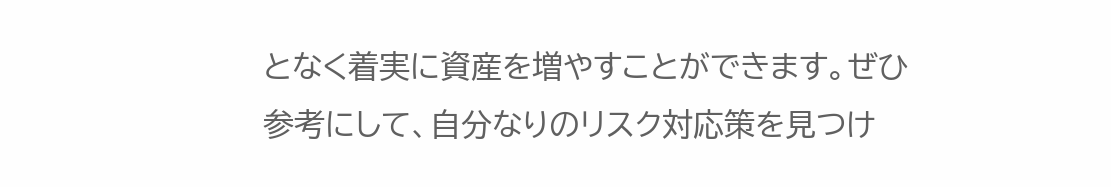となく着実に資産を増やすことができます。ぜひ参考にして、自分なりのリスク対応策を見つけ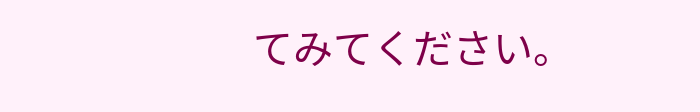てみてください。